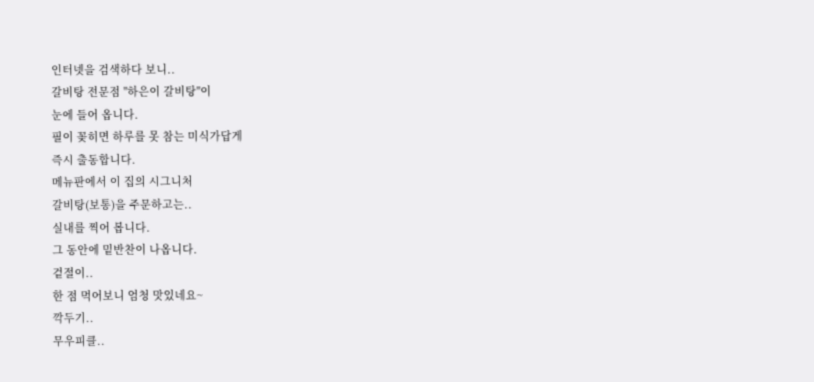인터넷을 검색하다 보니..
갈비탕 전문점 "하은이 갈비탕"이
눈에 들어 옵니다.
필이 꽂히면 하루를 못 참는 미식가답게
즉시 출동합니다.
메뉴판에서 이 집의 시그니처
갈비탕(보통)을 주문하고는..
실내를 찍어 봅니다.
그 동안에 밑반찬이 나옵니다.
겉절이..
한 점 먹어보니 엄청 맛있네요~
깍두기..
무우피클..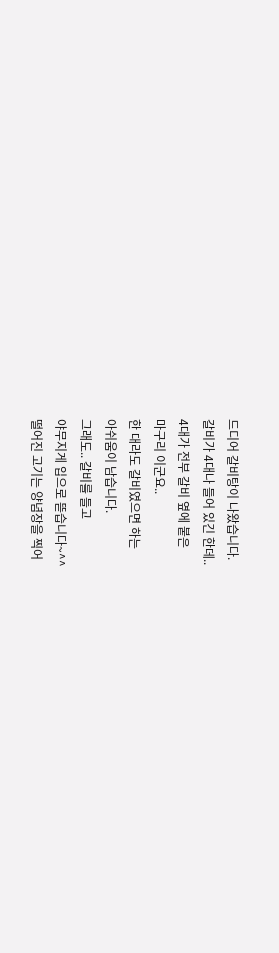드디어 갈비탕이 나왔습니다.
갈비가 4대나 들어 있긴 한데..
4대가 전부 갈비 옆에 붙은
마구리 이군요..
한 대라도 갈비였으면 하는
아쉬움이 남습니다.
그래도.. 갈비를 들고
야무지게 입으로 뜯습니다~^^
떨어진 고기는 양념장을 찍어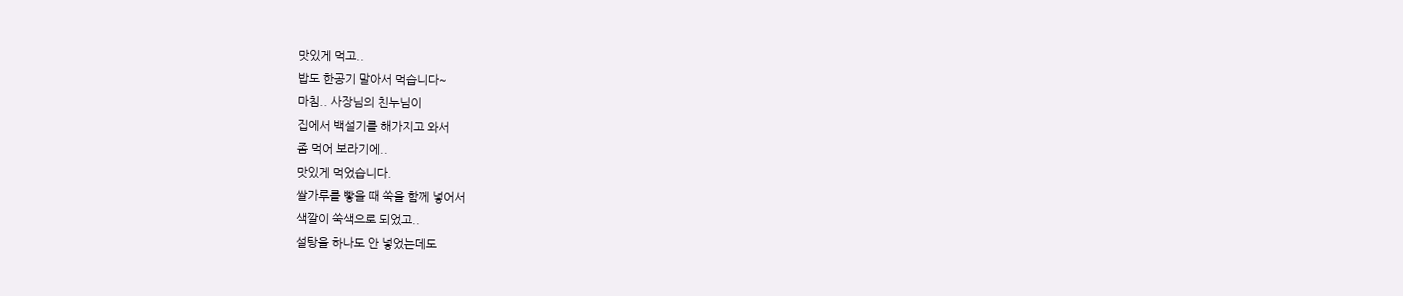맛있게 먹고..
밥도 한공기 말아서 먹습니다~
마침.. 사장님의 친누님이
집에서 백설기를 해가지고 와서
좀 먹어 보라기에..
맛있게 먹었습니다.
쌀가루를 빻을 때 쑥을 함께 넣어서
색깔이 쑥색으로 되었고..
설탕을 하나도 안 넣었는데도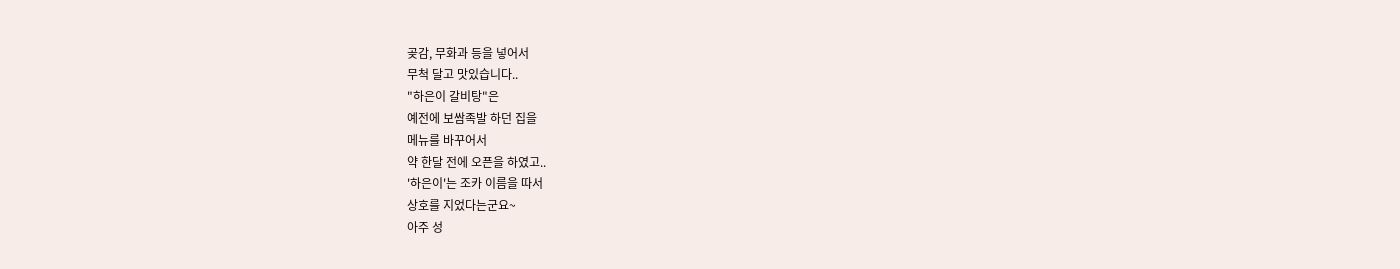곶감, 무화과 등을 넣어서
무척 달고 맛있습니다..
"하은이 갈비탕"은
예전에 보쌈족발 하던 집을
메뉴를 바꾸어서
약 한달 전에 오픈을 하였고..
'하은이'는 조카 이름을 따서
상호를 지었다는군요~
아주 성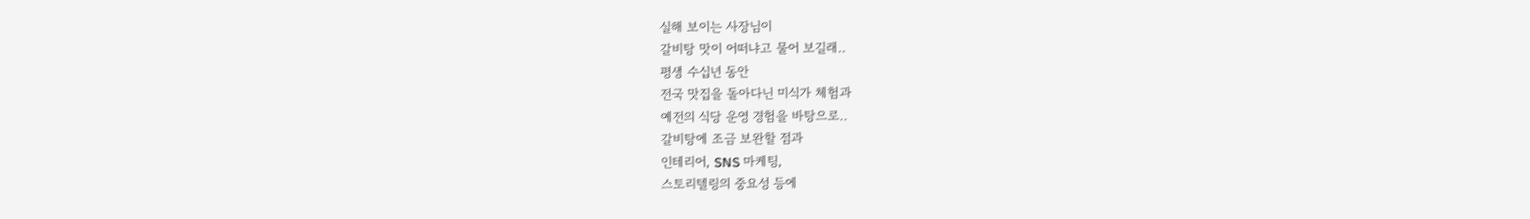실해 보이는 사장님이
갈비탕 맛이 어떠냐고 물어 보길래..
평생 수십년 동안
전국 맛집을 돌아다닌 미식가 체험과
예전의 식당 운영 경험을 바탕으로..
갈비탕에 조금 보완할 점과
인테리어, SNS 마케팅,
스토리텔링의 중요성 등에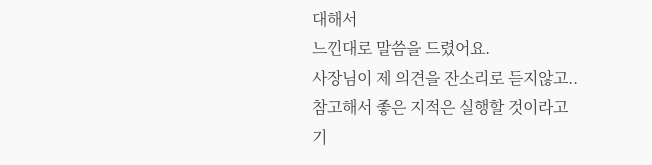대해서
느낀대로 말씀을 드렸어요.
사장님이 제 의견을 잔소리로 듣지않고..
참고해서 좋은 지적은 실행할 것이라고
기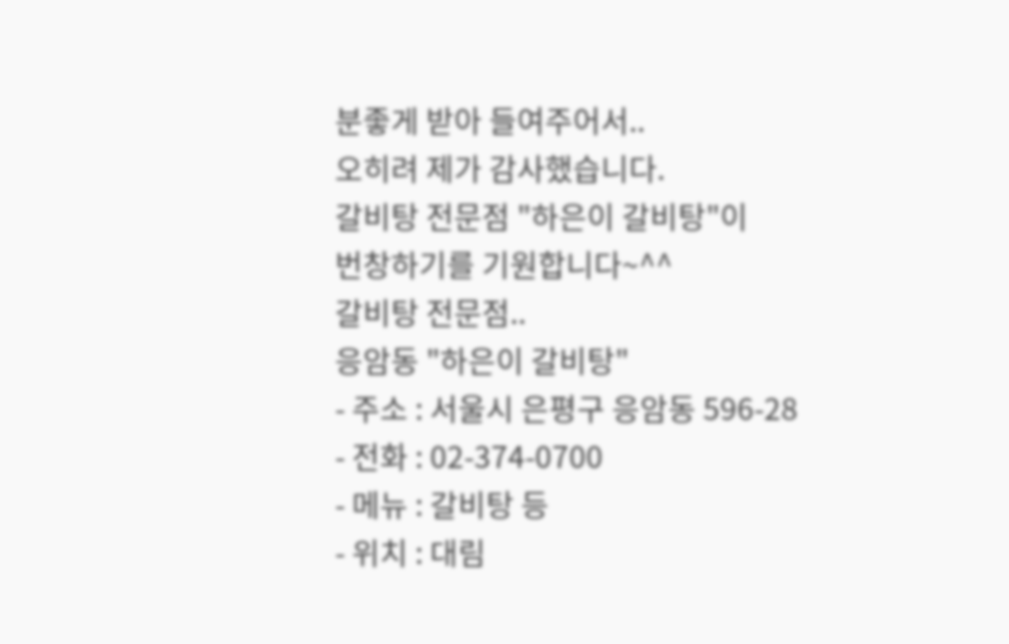분좋게 받아 들여주어서..
오히려 제가 감사했습니다.
갈비탕 전문점 "하은이 갈비탕"이
번창하기를 기원합니다~^^
갈비탕 전문점..
응암동 "하은이 갈비탕"
- 주소 : 서울시 은평구 응암동 596-28
- 전화 : 02-374-0700
- 메뉴 : 갈비탕 등
- 위치 : 대림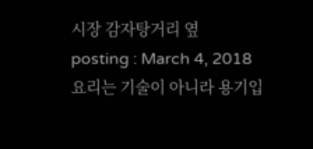시장 감자탕거리 옆
posting : March 4, 2018
요리는 기술이 아니라 용기입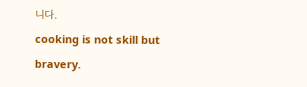니다.
cooking is not skill but bravery.